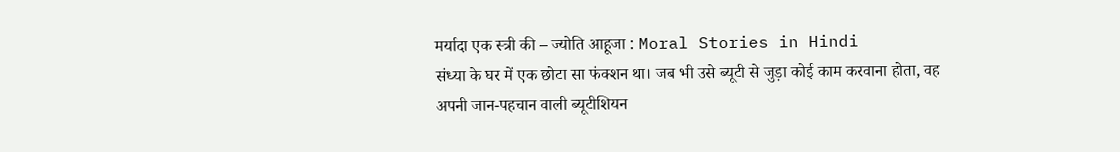मर्यादा एक स्त्री की – ज्योति आहूजा : Moral Stories in Hindi
संध्या के घर में एक छोटा सा फंक्शन था। जब भी उसे ब्यूटी से जुड़ा कोई काम करवाना होता, वह अपनी जान-पहचान वाली ब्यूटीशियन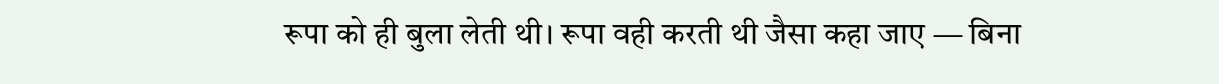रूपा को ही बुला लेती थी। रूपा वही करती थी जैसा कहा जाए — बिना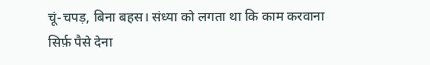चूं-चपड़, बिना बहस। संध्या को लगता था कि काम करवाना सिर्फ़ पैसे देना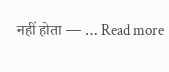नहीं होता — … Read more